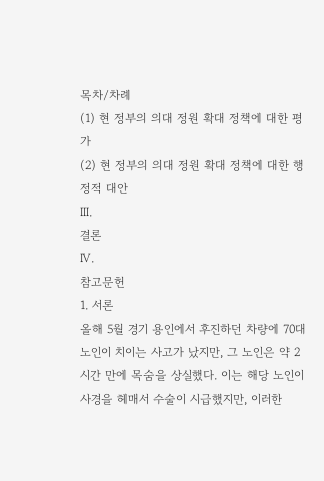목차/차례
(1) 현 정부의 의대 정원 확대 정책에 대한 평가
(2) 현 정부의 의대 정원 확대 정책에 대한 행정적 대안
Ⅲ.
결론
Ⅳ.
참고문헌
1. 서론
올해 5월 경기 용인에서 후진하던 차량에 70대 노인이 치이는 사고가 났지만, 그 노인은 약 2시간 만에 목숨을 상실했다. 이는 해당 노인이 사경을 헤매서 수술이 시급했지만, 이러한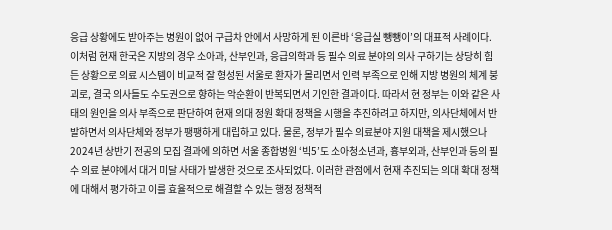응급 상황에도 받아주는 병원이 없어 구급차 안에서 사망하게 된 이른바 ‘응급실 뺑뺑이’의 대표적 사례이다. 이처럼 현재 한국은 지방의 경우 소아과, 산부인과, 응급의학과 등 필수 의료 분야의 의사 구하기는 상당히 힘든 상황으로 의료 시스템이 비교적 잘 형성된 서울로 환자가 몰리면서 인력 부족으로 인해 지방 병원의 체계 붕괴로, 결국 의사들도 수도권으로 향하는 악순환이 반복되면서 기인한 결과이다. 따라서 현 정부는 이와 같은 사태의 원인을 의사 부족으로 판단하여 현재 의대 정원 확대 정책을 시행을 추진하려고 하지만, 의사단체에서 반발하면서 의사단체와 정부가 팽팽하게 대립하고 있다. 물론, 정부가 필수 의료분야 지원 대책을 제시했으나 2024년 상반기 전공의 모집 결과에 의하면 서울 종합병원 ‘빅5’도 소아청소년과, 흉부외과, 산부인과 등의 필수 의료 분야에서 대거 미달 사태가 발생한 것으로 조사되었다. 이러한 관점에서 현재 추진되는 의대 확대 정책에 대해서 평가하고 이를 효율적으로 해결할 수 있는 행정 정책적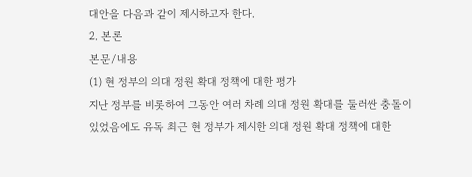대안을 다음과 같이 제시하고자 한다.
2. 본론
본문/내용
(1) 현 정부의 의대 정원 확대 정책에 대한 평가
지난 정부를 비롯하여 그동안 여러 차례 의대 정원 확대를 둘러싼 충돌이 있었음에도 유독 최근 현 정부가 제시한 의대 정원 확대 정책에 대한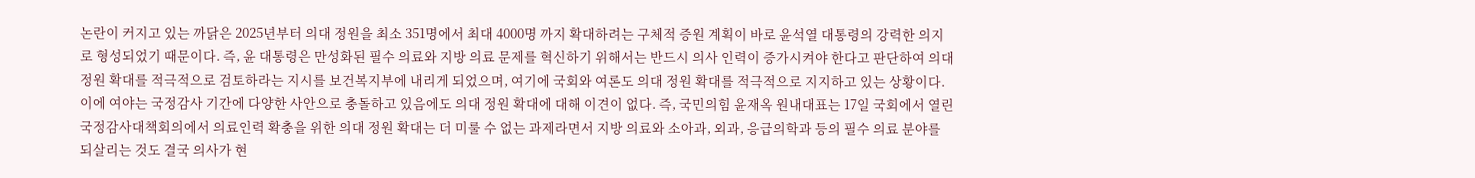논란이 커지고 있는 까닭은 2025년부터 의대 정원을 최소 351명에서 최대 4000명 까지 확대하려는 구체적 증원 계획이 바로 윤석열 대통령의 강력한 의지로 형성되었기 때문이다. 즉, 윤 대통령은 만성화된 필수 의료와 지방 의료 문제를 혁신하기 위해서는 반드시 의사 인력이 증가시켜야 한다고 판단하여 의대 정원 확대를 적극적으로 검토하라는 지시를 보건복지부에 내리게 되었으며, 여기에 국회와 여론도 의대 정원 확대를 적극적으로 지지하고 있는 상황이다. 이에 여야는 국정감사 기간에 다양한 사안으로 충돌하고 있음에도 의대 정원 확대에 대해 이견이 없다. 즉, 국민의힘 윤재옥 원내대표는 17일 국회에서 열린 국정감사대책회의에서 의료인력 확충을 위한 의대 정원 확대는 더 미룰 수 없는 과제라면서 지방 의료와 소아과, 외과, 응급의학과 등의 필수 의료 분야를 되살리는 것도 결국 의사가 현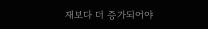재보다 더 증가되어야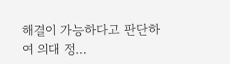해결이 가능하다고 판단하여 의대 정…